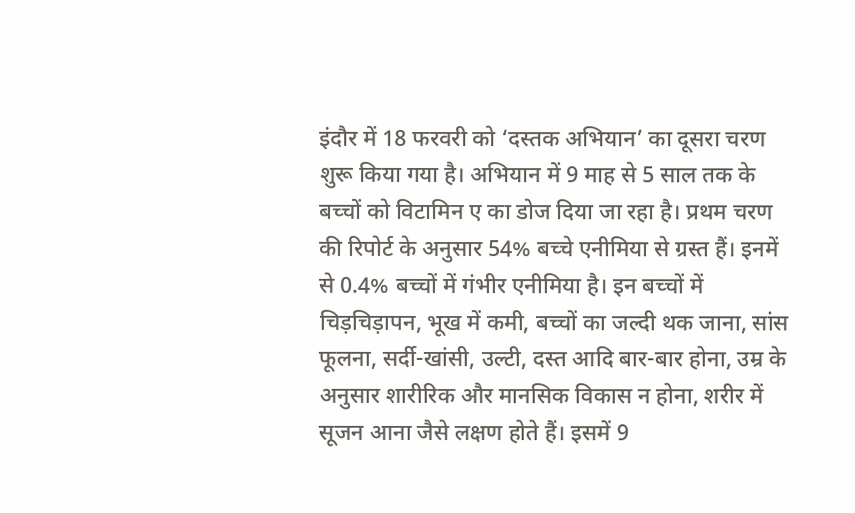इंदौर में 18 फरवरी को ‘दस्तक अभियान’ का दूसरा चरण शुरू किया गया है। अभियान में 9 माह से 5 साल तक के बच्चों को विटामिन ए का डोज दिया जा रहा है। प्रथम चरण की रिपोर्ट के अनुसार 54% बच्चे एनीमिया से ग्रस्त हैं। इनमें से 0.4% बच्चों में गंभीर एनीमिया है। इन बच्चों में चिड़चिड़ापन, भूख में कमी, बच्चों का जल्दी थक जाना, सांस फूलना, सर्दी-खांसी, उल्टी, दस्त आदि बार-बार होना, उम्र के अनुसार शारीरिक और मानसिक विकास न होना, शरीर में सूजन आना जैसे लक्षण होते हैं। इसमें 9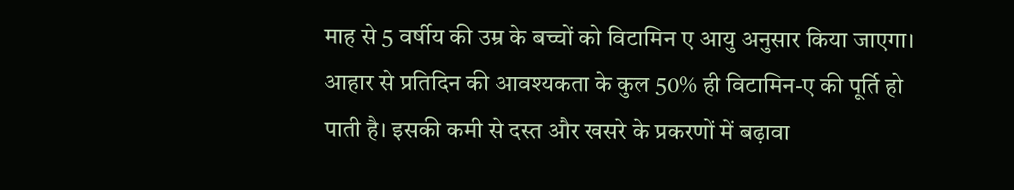माह से 5 वर्षीय की उम्र के बच्चों को विटामिन ए आयु अनुसार किया जाएगा। आहार से प्रतिदिन की आवश्यकता के कुल 50% ही विटामिन-ए की पूर्ति हो पाती है। इसकी कमी से दस्त और खसरे के प्रकरणों में बढ़ावा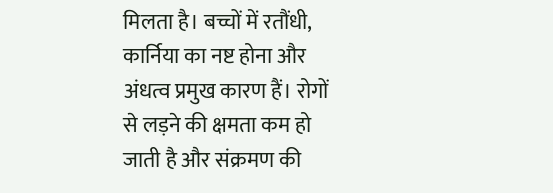मिलता है। बच्चों में रतौंधी, कार्निया का नष्ट होना और अंधत्व प्रमुख कारण हैं। रोगों से लड़ने की क्षमता कम हो जाती है और संक्रमण की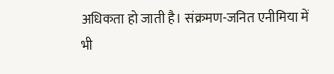अधिकता हो जाती है। संक्रमण-जनित एनीमिया में भी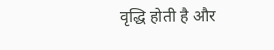वृद्धि होती है और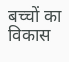बच्चों का विकास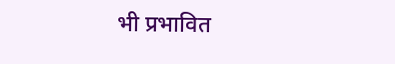भी प्रभावित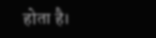होता है।